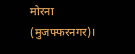मोरना (मुजफ्फरनगर)।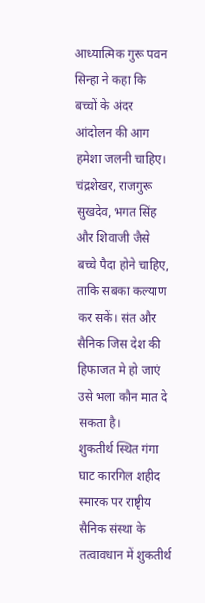आध्यात्मिक गुरू पवन सिन्हा ने कहा कि बच्चों के अंदर आंदोलन की आग हमेशा जलनी चाहिए। चंद्रशेखर, राजगुरू सुखदेव, भगत सिंह और शिवाजी जैसे बच्चे पैदा होने चाहिए, ताकि सबका कल्याण कर सकें। संत और सैनिक जिस देश की हिफाजत मे हो जाएं उसे भला कौन मात दे सकता है।
शुकतीर्थ स्थित गंगा घाट कारगिल शहीद स्मारक पर राष्टृीय सैनिक संस्था के तत्वावधान में शुकतीर्थ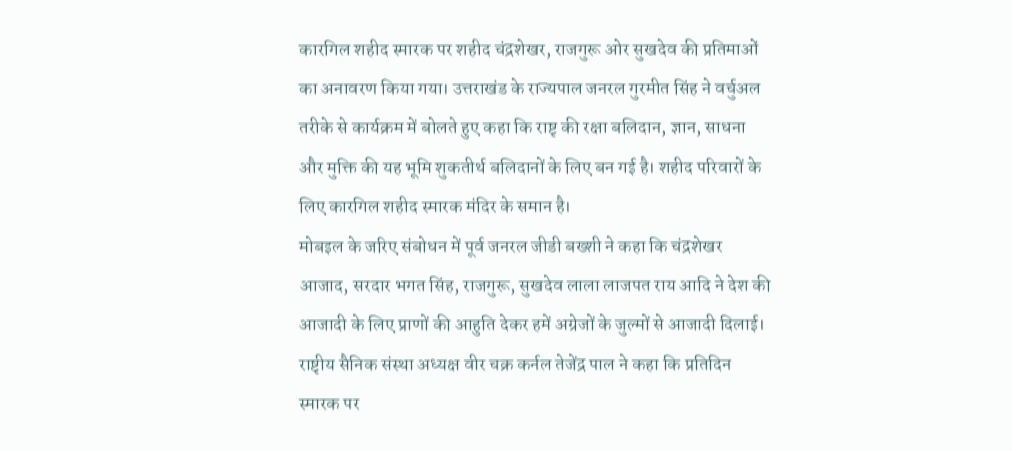कारगिल शहीद स्मारक पर शहीद चंद्रशेखर, राजगुरू ओर सुखदेव की प्रतिमाओं का अनावरण किया गया। उत्तराखंड के राज्यपाल जनरल गुरमीत सिंह ने वर्चुअल तरीके से कार्यक्रम में बोलते हुए कहा कि राष्टृ की रक्षा बलिदान, ज्ञान, साधना और मुक्ति की यह भूमि शुकतीर्थ बलिदानों के लिए बन गई है। शहीद परिवारों के लिए कारगिल शहीद स्मारक मंदिर के समान है।
मोबइल के जरिए संबोधन में पूर्व जनरल जीडी बख्शी ने कहा कि चंद्रशेखर आजाद, सरदार भगत सिंह, राजगुरू, सुखदेव लाला लाजपत राय आदि ने देश की आजादी के लिए प्राणों की आहुति देकर हमें अग्रेजों के जुल्मों से आजादी दिलाई। राष्टृीय सैनिक संस्था अध्यक्ष वीर चक्र कर्नल तेजेंद्र पाल ने कहा कि प्रतिदिन स्मारक पर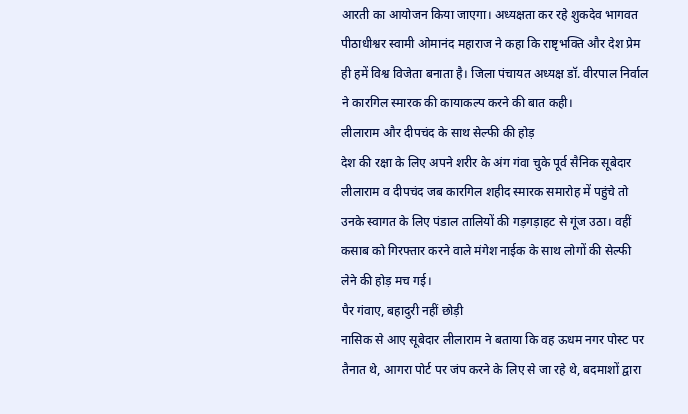आरती का आयोजन किया जाएगा। अध्यक्षता कर रहे शुकदेव भागवत पीठाधीश्वर स्वामी ओमानंद महाराज ने कहा कि राष्टृभक्ति और देश प्रेम ही हमें विश्व विजेता बनाता है। जिला पंचायत अध्यक्ष डॉ. वीरपाल निर्वाल ने कारगिल स्मारक की कायाकल्प करने की बात कही।
लीलाराम और दीपचंद के साथ सेल्फी की होड़
देश की रक्षा के लिए अपने शरीर के अंग गंवा चुके पूर्व सैनिक सूबेदार लीलाराम व दीपचंद जब कारगिल शहीद स्मारक समारोह में पहुंचे तो उनके स्वागत के लिए पंडाल तालियों की गड़गड़ाहट से गूंज उठा। वहीं कसाब को गिरफ्तार करने वाले मंगेश नाईक के साथ लोगों की सेल्फी लेने की होड़ मच गई।
पैर गंवाए, बहादुरी नहीं छोड़ी
नासिक से आए सूबेदार लीलाराम ने बताया कि वह ऊधम नगर पोस्ट पर तैनात थे, आगरा पोर्ट पर जंप करने के लिए से जा रहे थे, बदमाशों द्वारा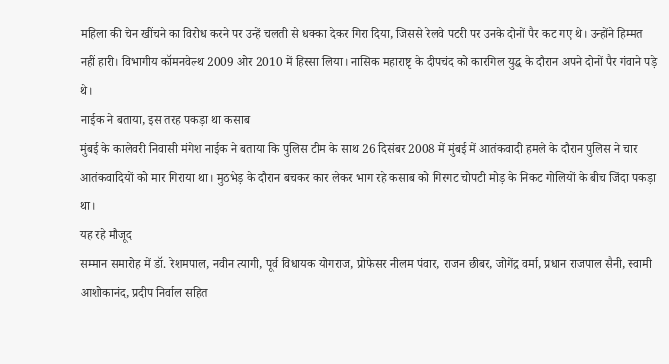महिला की चेन खींचने का विरोध करने पर उन्हें चलती से धक्का देकर गिरा दिया, जिससे रेलवे पटरी पर उनके दोनों पैर कट गए थे। उन्होंने हिम्मत नहीं हारी। विभागीय कॉमनवेल्थ 2009 ओर 2010 में हिस्सा लिया। नासिक महाराष्टृ के दीपचंद को कारगिल युद्ध के दौरान अपने दोनों पैर गंवाने पड़े थे।
नाईक ने बताया, इस तरह पकड़ा था कसाब
मुंबई के कालेवरी निवासी मंगेश नाईक ने बताया कि पुलिस टीम के साथ 26 दिसंबर 2008 में मुंबई में आतंकवादी हमले के दौरान पुलिस ने चार आतंकवादियों को मार गिराया था। मुठभेड़ के दौरान बचकर कार लेकर भाग रहे कसाब को गिरगट चोपटी मोड़ के निकट गोलियों के बीच जिंदा पकड़ा था।
यह रहे मौजूद
सम्मान समारोह में डॉ. रेशमपाल, नवीन त्यागी, पूर्व विधायक योगराज, प्रोफेसर नीलम पंवार, राजन छीबर, जोगेंद्र वर्मा, प्रधान राजपाल सैनी, स्वामी आशोकानंद, प्रदीप निर्वाल सहित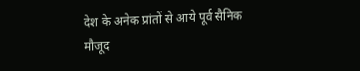देश के अनेक प्रांतों से आये पूर्व सैनिक मौजूद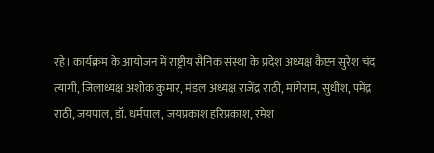रहे। कार्यक्रम के आयोजन में राष्ट्रीय सैनिक संस्था के प्रदेश अध्यक्ष कैप्टन सुरेश चंद त्यागी, जिलाध्यक्ष अशोक कुमार, मंडल अध्यक्ष राजेंद्र राठी, मांगेराम, सुधीश, पमेंद्र राठी, जयपाल, डॉ. धर्मपाल, जयप्रकाश हरिप्रकाश, रमेश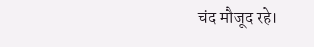चंद मौजूद रहे।